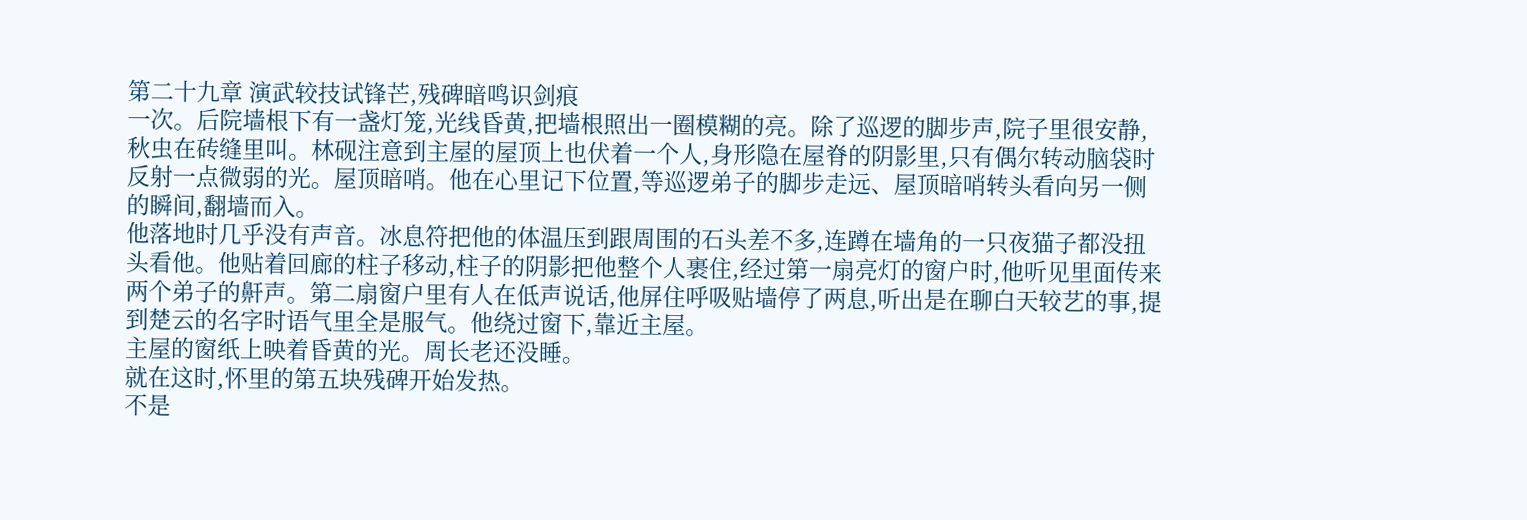第二十九章 演武较技试锋芒,残碑暗鸣识剑痕
一次。后院墙根下有一盏灯笼,光线昏黄,把墙根照出一圈模糊的亮。除了巡逻的脚步声,院子里很安静,秋虫在砖缝里叫。林砚注意到主屋的屋顶上也伏着一个人,身形隐在屋脊的阴影里,只有偶尔转动脑袋时反射一点微弱的光。屋顶暗哨。他在心里记下位置,等巡逻弟子的脚步走远、屋顶暗哨转头看向另一侧的瞬间,翻墙而入。
他落地时几乎没有声音。冰息符把他的体温压到跟周围的石头差不多,连蹲在墙角的一只夜猫子都没扭头看他。他贴着回廊的柱子移动,柱子的阴影把他整个人裹住,经过第一扇亮灯的窗户时,他听见里面传来两个弟子的鼾声。第二扇窗户里有人在低声说话,他屏住呼吸贴墙停了两息,听出是在聊白天较艺的事,提到楚云的名字时语气里全是服气。他绕过窗下,靠近主屋。
主屋的窗纸上映着昏黄的光。周长老还没睡。
就在这时,怀里的第五块残碑开始发热。
不是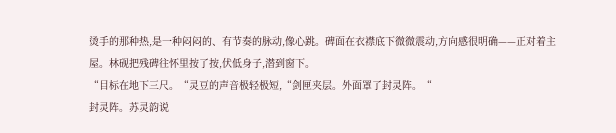烫手的那种热,是一种闷闷的、有节奏的脉动,像心跳。碑面在衣襟底下微微震动,方向感很明确——正对着主屋。林砚把残碑往怀里按了按,伏低身子,潜到窗下。
“目标在地下三尺。“灵豆的声音极轻极短,“剑匣夹层。外面罩了封灵阵。“
封灵阵。苏灵韵说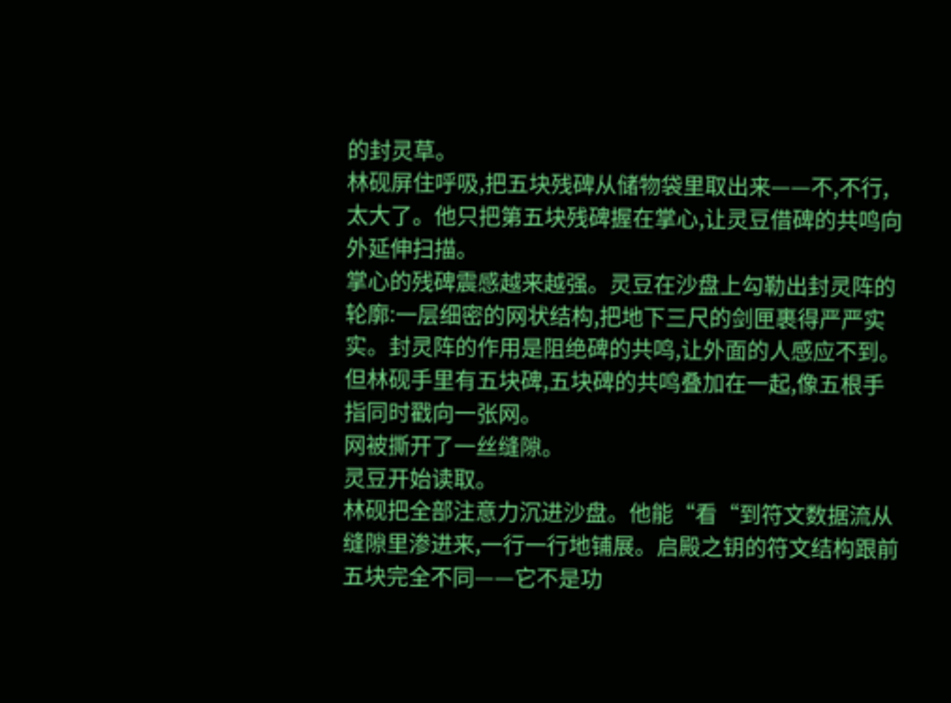的封灵草。
林砚屏住呼吸,把五块残碑从储物袋里取出来——不,不行,太大了。他只把第五块残碑握在掌心,让灵豆借碑的共鸣向外延伸扫描。
掌心的残碑震感越来越强。灵豆在沙盘上勾勒出封灵阵的轮廓:一层细密的网状结构,把地下三尺的剑匣裹得严严实实。封灵阵的作用是阻绝碑的共鸣,让外面的人感应不到。但林砚手里有五块碑,五块碑的共鸣叠加在一起,像五根手指同时戳向一张网。
网被撕开了一丝缝隙。
灵豆开始读取。
林砚把全部注意力沉进沙盘。他能“看“到符文数据流从缝隙里渗进来,一行一行地铺展。启殿之钥的符文结构跟前五块完全不同——它不是功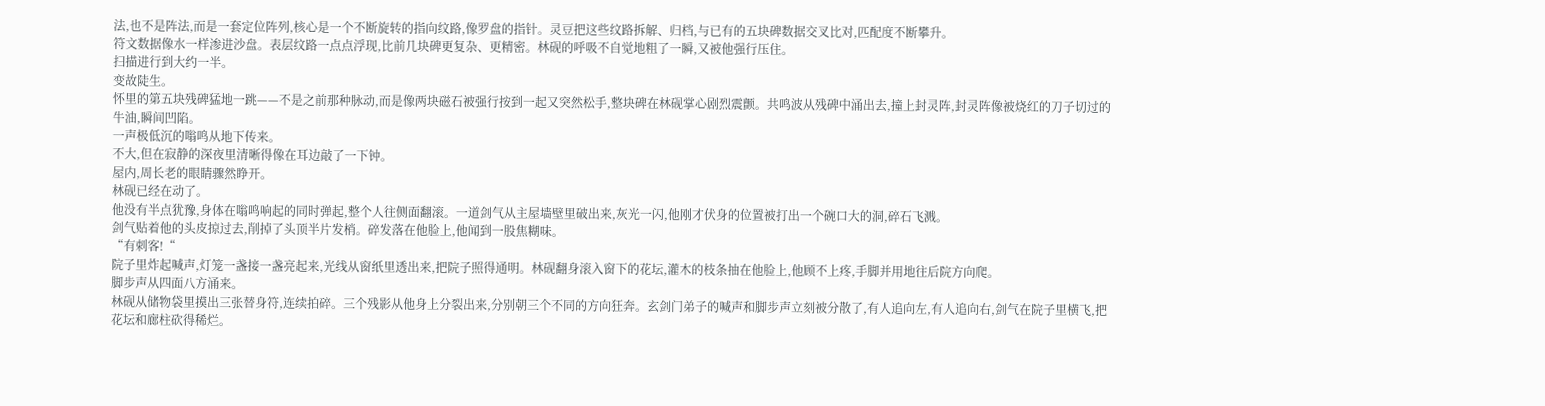法,也不是阵法,而是一套定位阵列,核心是一个不断旋转的指向纹路,像罗盘的指针。灵豆把这些纹路拆解、归档,与已有的五块碑数据交叉比对,匹配度不断攀升。
符文数据像水一样渗进沙盘。表层纹路一点点浮现,比前几块碑更复杂、更精密。林砚的呼吸不自觉地粗了一瞬,又被他强行压住。
扫描进行到大约一半。
变故陡生。
怀里的第五块残碑猛地一跳——不是之前那种脉动,而是像两块磁石被强行按到一起又突然松手,整块碑在林砚掌心剧烈震颤。共鸣波从残碑中涌出去,撞上封灵阵,封灵阵像被烧红的刀子切过的牛油,瞬间凹陷。
一声极低沉的嗡鸣从地下传来。
不大,但在寂静的深夜里清晰得像在耳边敲了一下钟。
屋内,周长老的眼睛骤然睁开。
林砚已经在动了。
他没有半点犹豫,身体在嗡鸣响起的同时弹起,整个人往侧面翻滚。一道剑气从主屋墙壁里破出来,灰光一闪,他刚才伏身的位置被打出一个碗口大的洞,碎石飞溅。
剑气贴着他的头皮掠过去,削掉了头顶半片发梢。碎发落在他脸上,他闻到一股焦糊味。
“有刺客!“
院子里炸起喊声,灯笼一盏接一盏亮起来,光线从窗纸里透出来,把院子照得通明。林砚翻身滚入窗下的花坛,灌木的枝条抽在他脸上,他顾不上疼,手脚并用地往后院方向爬。
脚步声从四面八方涌来。
林砚从储物袋里摸出三张替身符,连续拍碎。三个残影从他身上分裂出来,分别朝三个不同的方向狂奔。玄剑门弟子的喊声和脚步声立刻被分散了,有人追向左,有人追向右,剑气在院子里横飞,把花坛和廊柱砍得稀烂。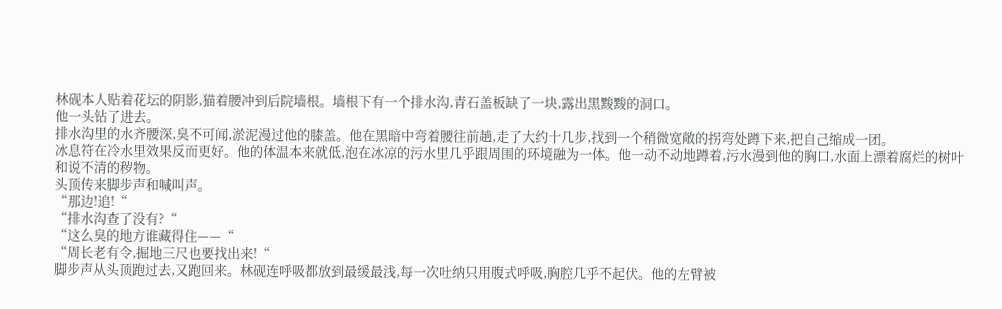林砚本人贴着花坛的阴影,猫着腰冲到后院墙根。墙根下有一个排水沟,青石盖板缺了一块,露出黑黢黢的洞口。
他一头钻了进去。
排水沟里的水齐腰深,臭不可闻,淤泥漫过他的膝盖。他在黑暗中弯着腰往前趟,走了大约十几步,找到一个稍微宽敞的拐弯处蹲下来,把自己缩成一团。
冰息符在冷水里效果反而更好。他的体温本来就低,泡在冰凉的污水里几乎跟周围的环境融为一体。他一动不动地蹲着,污水漫到他的胸口,水面上漂着腐烂的树叶和说不清的秽物。
头顶传来脚步声和喊叫声。
“那边!追!“
“排水沟查了没有?“
“这么臭的地方谁藏得住——“
“周长老有令,掘地三尺也要找出来!“
脚步声从头顶跑过去,又跑回来。林砚连呼吸都放到最缓最浅,每一次吐纳只用腹式呼吸,胸腔几乎不起伏。他的左臂被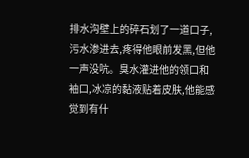排水沟壁上的碎石划了一道口子,污水渗进去,疼得他眼前发黑,但他一声没吭。臭水灌进他的领口和袖口,冰凉的黏液贴着皮肤,他能感觉到有什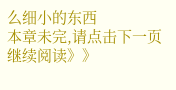么细小的东西
本章未完,请点击下一页继续阅读》》